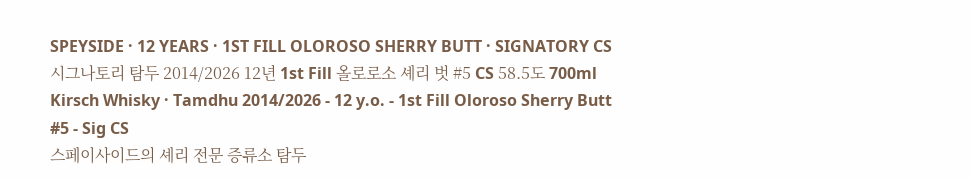SPEYSIDE · 12 YEARS · 1ST FILL OLOROSO SHERRY BUTT · SIGNATORY CS
시그나토리 탐두 2014/2026 12년 1st Fill 올로로소 셰리 벗 #5 CS 58.5도 700ml
Kirsch Whisky · Tamdhu 2014/2026 - 12 y.o. - 1st Fill Oloroso Sherry Butt #5 - Sig CS
스페이사이드의 셰리 전문 증류소 탐두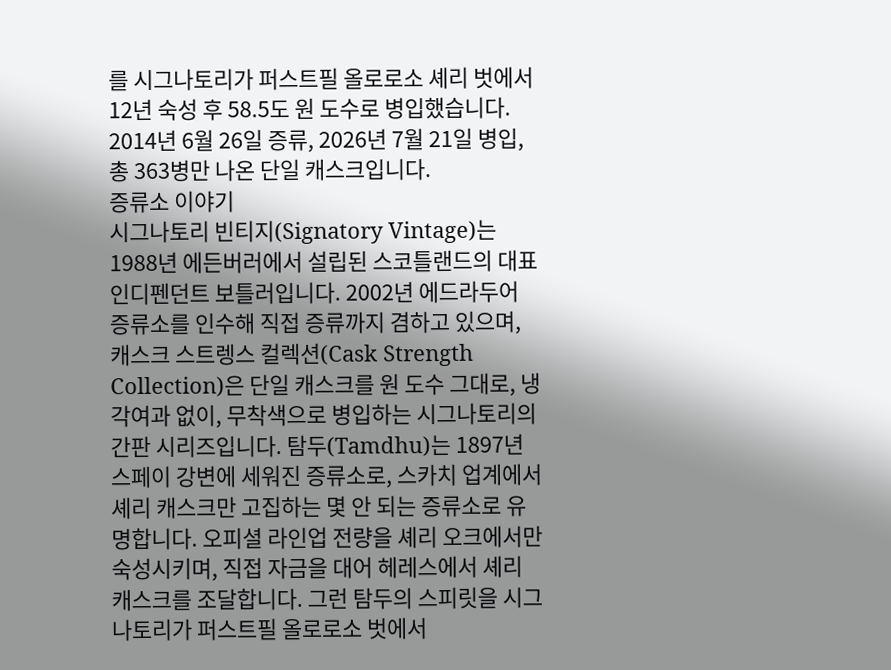를 시그나토리가 퍼스트필 올로로소 셰리 벗에서 12년 숙성 후 58.5도 원 도수로 병입했습니다. 2014년 6월 26일 증류, 2026년 7월 21일 병입, 총 363병만 나온 단일 캐스크입니다.
증류소 이야기
시그나토리 빈티지(Signatory Vintage)는 1988년 에든버러에서 설립된 스코틀랜드의 대표 인디펜던트 보틀러입니다. 2002년 에드라두어 증류소를 인수해 직접 증류까지 겸하고 있으며, 캐스크 스트렝스 컬렉션(Cask Strength Collection)은 단일 캐스크를 원 도수 그대로, 냉각여과 없이, 무착색으로 병입하는 시그나토리의 간판 시리즈입니다. 탐두(Tamdhu)는 1897년 스페이 강변에 세워진 증류소로, 스카치 업계에서 셰리 캐스크만 고집하는 몇 안 되는 증류소로 유명합니다. 오피셜 라인업 전량을 셰리 오크에서만 숙성시키며, 직접 자금을 대어 헤레스에서 셰리 캐스크를 조달합니다. 그런 탐두의 스피릿을 시그나토리가 퍼스트필 올로로소 벗에서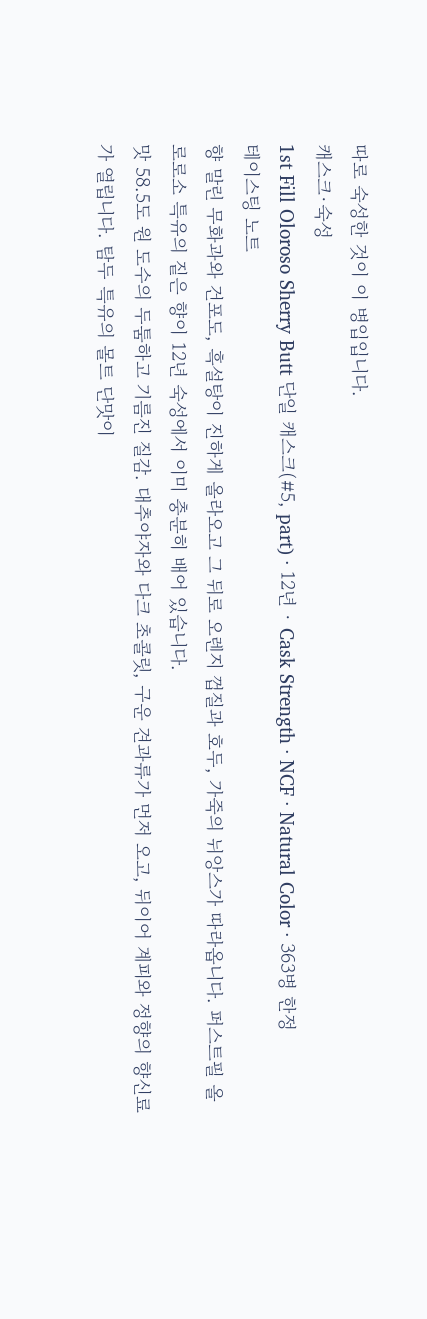따로 숙성한 것이 이 병입입니다.
캐스크·숙성
1st Fill Oloroso Sherry Butt 단일 캐스크(#5, part) · 12년 · Cask Strength · NCF · Natural Color · 363병 한정
테이스팅 노트
향 말린 무화과와 건포도, 흑설탕이 진하게 올라오고 그 뒤로 오렌지 껍질과 호두, 가죽의 뉘앙스가 따라옵니다. 퍼스트필 올로로소 특유의 짙은 향이 12년 숙성에서 이미 충분히 배어 있습니다.
맛 58.5도 원 도수의 두툼하고 기름진 질감. 대추야자와 다크 초콜릿, 구운 견과류가 먼저 오고, 뒤이어 계피와 정향의 향신료가 열립니다. 탐두 특유의 몰트 단맛이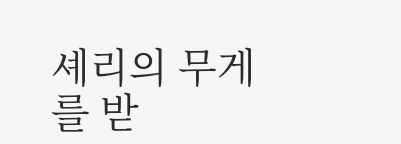셰리의 무게를 받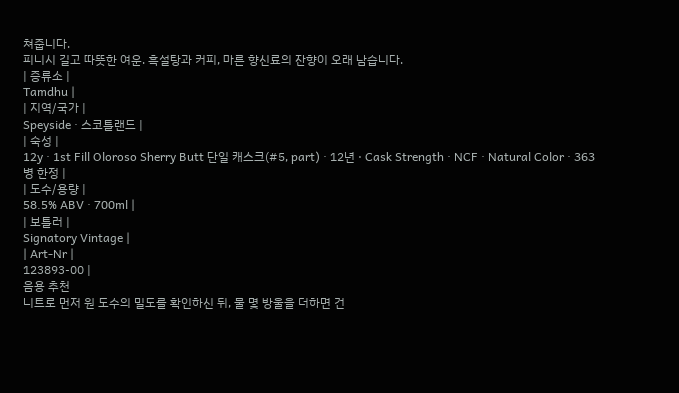쳐줍니다.
피니시 길고 따뜻한 여운. 흑설탕과 커피, 마른 향신료의 잔향이 오래 남습니다.
| 증류소 |
Tamdhu |
| 지역/국가 |
Speyside · 스코틀랜드 |
| 숙성 |
12y · 1st Fill Oloroso Sherry Butt 단일 캐스크(#5, part) · 12년 · Cask Strength · NCF · Natural Color · 363병 한정 |
| 도수/용량 |
58.5% ABV · 700ml |
| 보틀러 |
Signatory Vintage |
| Art-Nr |
123893-00 |
음용 추천
니트로 먼저 원 도수의 밀도를 확인하신 뒤, 물 몇 방울을 더하면 건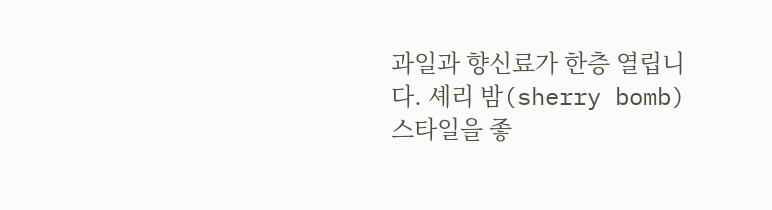과일과 향신료가 한층 열립니다. 셰리 밤(sherry bomb) 스타일을 좋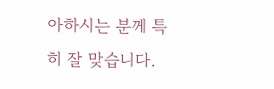아하시는 분께 특히 잘 맞습니다.